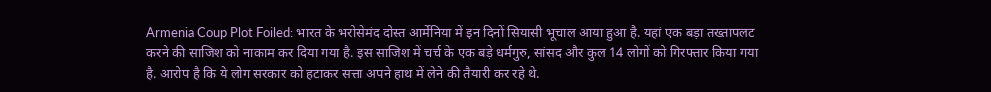Armenia Coup Plot Foiled: भारत के भरोसेमंद दोस्त आर्मेनिया में इन दिनों सियासी भूचाल आया हुआ है. यहां एक बड़ा तख्तापलट करने की साजिश को नाकाम कर दिया गया है. इस साजिश में चर्च के एक बड़े धर्मगुरु, सांसद और कुल 14 लोगों को गिरफ्तार किया गया है. आरोप है कि ये लोग सरकार को हटाकर सत्ता अपने हाथ में लेने की तैयारी कर रहे थे.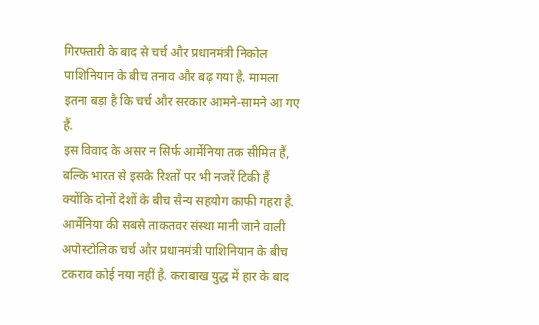गिरफ्तारी के बाद से चर्च और प्रधानमंत्री निकोल पाशिनियान के बीच तनाव और बढ़ गया है. मामला इतना बड़ा है कि चर्च और सरकार आमने-सामने आ गए हैं.
इस विवाद के असर न सिर्फ आर्मेनिया तक सीमित हैं, बल्कि भारत से इसके रिश्तों पर भी नजरें टिकी हैं क्योंकि दोनों देशों के बीच सैन्य सहयोग काफी गहरा है.
आर्मेनिया की सबसे ताकतवर संस्था मानी जाने वाली अपोस्टोलिक चर्च और प्रधानमंत्री पाशिनियान के बीच टकराव कोई नया नहीं है. कराबाख युद्ध में हार के बाद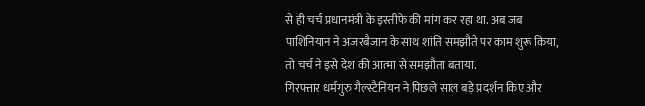से ही चर्च प्रधानमंत्री के इस्तीफे की मांग कर रहा था. अब जब पाशिनियान ने अजरबैजान के साथ शांति समझौते पर काम शुरू किया, तो चर्च ने इसे देश की आत्मा से समझौता बताया.
गिरफ्तार धर्मगुरु गैल्स्टैनियन ने पिछले साल बड़े प्रदर्शन किए और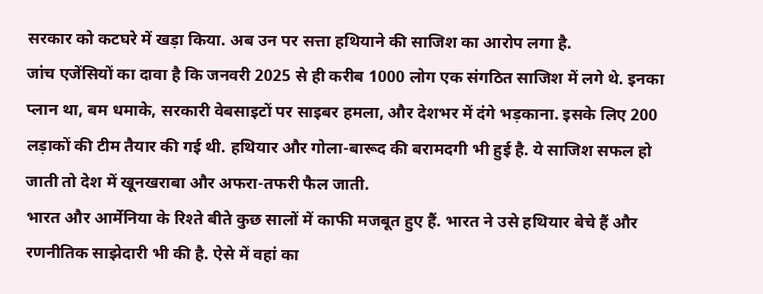सरकार को कटघरे में खड़ा किया. अब उन पर सत्ता हथियाने की साजिश का आरोप लगा है.
जांच एजेंसियों का दावा है कि जनवरी 2025 से ही करीब 1000 लोग एक संगठित साजिश में लगे थे. इनका प्लान था, बम धमाके, सरकारी वेबसाइटों पर साइबर हमला, और देशभर में दंगे भड़काना. इसके लिए 200 लड़ाकों की टीम तैयार की गई थी. हथियार और गोला-बारूद की बरामदगी भी हुई है. ये साजिश सफल हो जाती तो देश में खूनखराबा और अफरा-तफरी फैल जाती.
भारत और आर्मेनिया के रिश्ते बीते कुछ सालों में काफी मजबूत हुए हैं. भारत ने उसे हथियार बेचे हैं और रणनीतिक साझेदारी भी की है. ऐसे में वहां का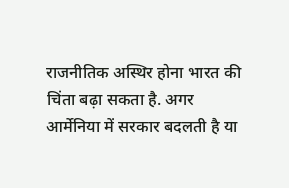राजनीतिक अस्थिर होना भारत की चिंता बढ़ा सकता है. अगर आर्मेनिया में सरकार बदलती है या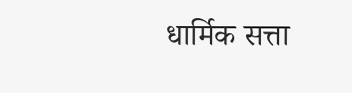धार्मिक सत्ता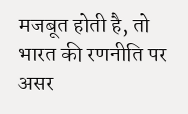मजबूत होती है, तो भारत की रणनीति पर असर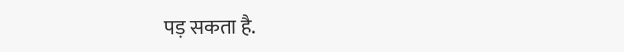पड़ सकता है.